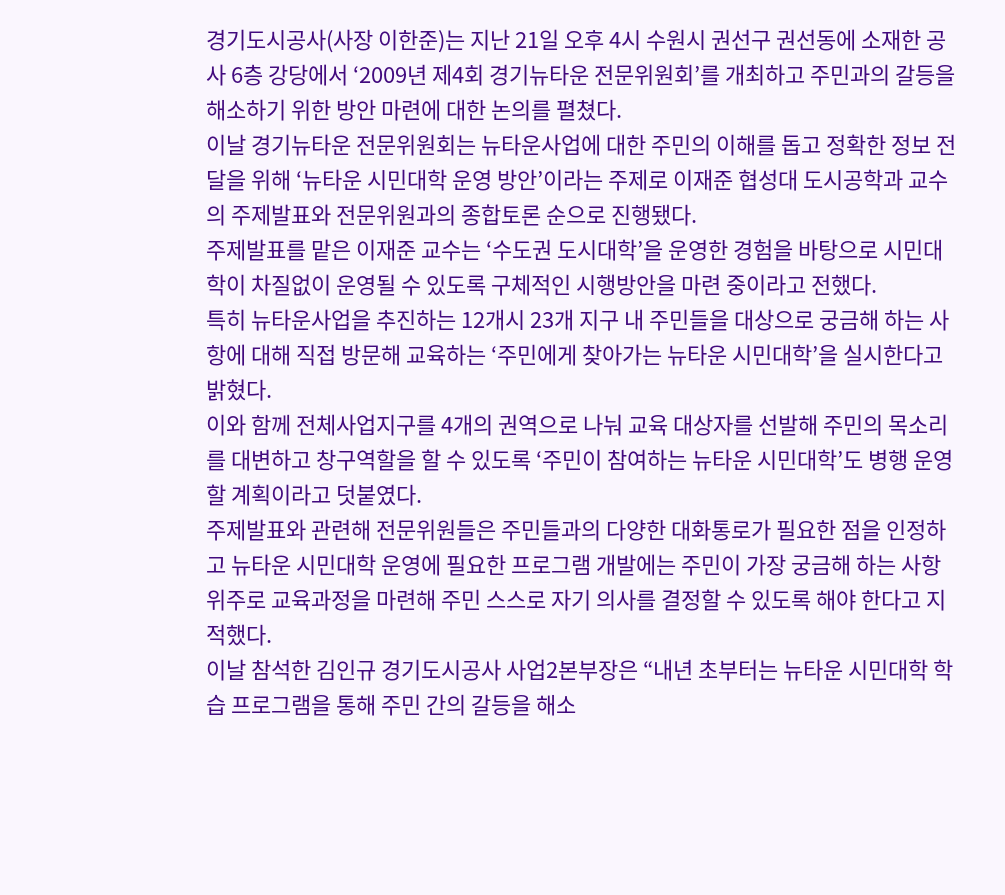경기도시공사(사장 이한준)는 지난 21일 오후 4시 수원시 권선구 권선동에 소재한 공사 6층 강당에서 ‘2009년 제4회 경기뉴타운 전문위원회’를 개최하고 주민과의 갈등을 해소하기 위한 방안 마련에 대한 논의를 펼쳤다.
이날 경기뉴타운 전문위원회는 뉴타운사업에 대한 주민의 이해를 돕고 정확한 정보 전달을 위해 ‘뉴타운 시민대학 운영 방안’이라는 주제로 이재준 협성대 도시공학과 교수의 주제발표와 전문위원과의 종합토론 순으로 진행됐다.
주제발표를 맡은 이재준 교수는 ‘수도권 도시대학’을 운영한 경험을 바탕으로 시민대학이 차질없이 운영될 수 있도록 구체적인 시행방안을 마련 중이라고 전했다.
특히 뉴타운사업을 추진하는 12개시 23개 지구 내 주민들을 대상으로 궁금해 하는 사항에 대해 직접 방문해 교육하는 ‘주민에게 찾아가는 뉴타운 시민대학’을 실시한다고 밝혔다.
이와 함께 전체사업지구를 4개의 권역으로 나눠 교육 대상자를 선발해 주민의 목소리를 대변하고 창구역할을 할 수 있도록 ‘주민이 참여하는 뉴타운 시민대학’도 병행 운영할 계획이라고 덧붙였다.
주제발표와 관련해 전문위원들은 주민들과의 다양한 대화통로가 필요한 점을 인정하고 뉴타운 시민대학 운영에 필요한 프로그램 개발에는 주민이 가장 궁금해 하는 사항 위주로 교육과정을 마련해 주민 스스로 자기 의사를 결정할 수 있도록 해야 한다고 지적했다.
이날 참석한 김인규 경기도시공사 사업2본부장은 “내년 초부터는 뉴타운 시민대학 학습 프로그램을 통해 주민 간의 갈등을 해소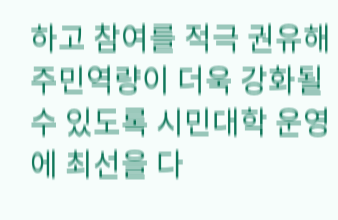하고 참여를 적극 권유해 주민역량이 더욱 강화될 수 있도록 시민대학 운영에 최선을 다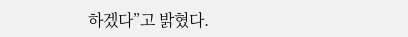하겠다”고 밝혔다.